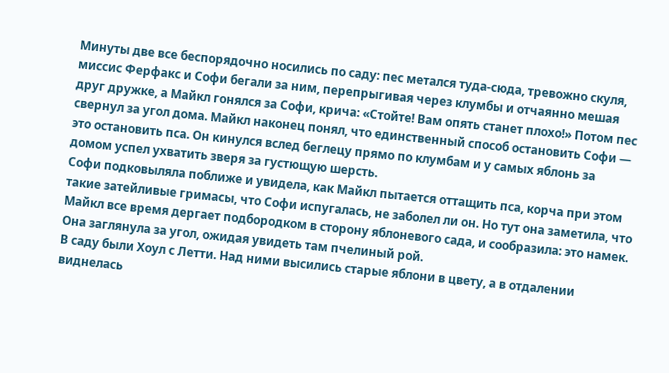Минуты две все беспорядочно носились по саду: пес метался туда-сюда, тревожно скуля, миссис Ферфакс и Софи бегали за ним, перепрыгивая через клумбы и отчаянно мешая друг дружке, а Майкл гонялся за Софи, крича: «Стойте! Вам опять станет плохо!» Потом пес свернул за угол дома. Майкл наконец понял, что единственный способ остановить Софи — это остановить пса. Он кинулся вслед беглецу прямо по клумбам и у самых яблонь за домом успел ухватить зверя за густющую шерсть.
Софи подковыляла поближе и увидела, как Майкл пытается оттащить пса, корча при этом такие затейливые гримасы, что Софи испугалась, не заболел ли он. Но тут она заметила, что Майкл все время дергает подбородком в сторону яблоневого сада, и сообразила: это намек. Она заглянула за угол, ожидая увидеть там пчелиный рой.
В саду были Хоул с Летти. Над ними высились старые яблони в цвету, а в отдалении виднелась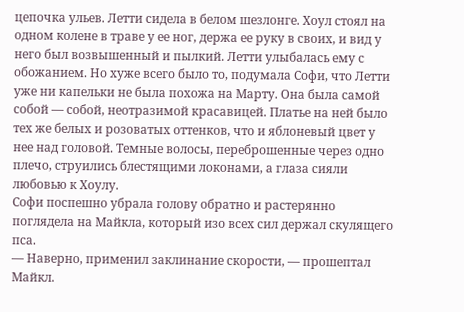цепочка ульев. Летти сидела в белом шезлонге. Хоул стоял на одном колене в траве у ее ног, держа ее руку в своих, и вид у него был возвышенный и пылкий. Летти улыбалась ему с обожанием. Но хуже всего было то, подумала Софи, что Летти уже ни капельки не была похожа на Марту. Она была самой собой — собой, неотразимой красавицей. Платье на ней было тех же белых и розоватых оттенков, что и яблоневый цвет у нее над головой. Темные волосы, переброшенные через одно плечо, струились блестящими локонами, а глаза сияли любовью к Хоулу.
Софи поспешно убрала голову обратно и растерянно поглядела на Майкла, который изо всех сил держал скулящего пса.
— Наверно, применил заклинание скорости, — прошептал Майкл.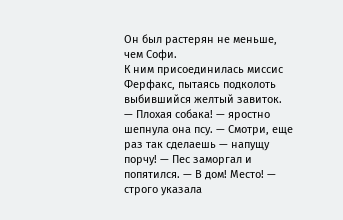Он был растерян не меньше, чем Софи.
К ним присоединилась миссис Ферфакс, пытаясь подколоть выбившийся желтый завиток.
— Плохая собака! — яростно шепнула она псу. — Смотри, еще раз так сделаешь — напущу порчу! — Пес заморгал и попятился. — В дом! Место! — строго указала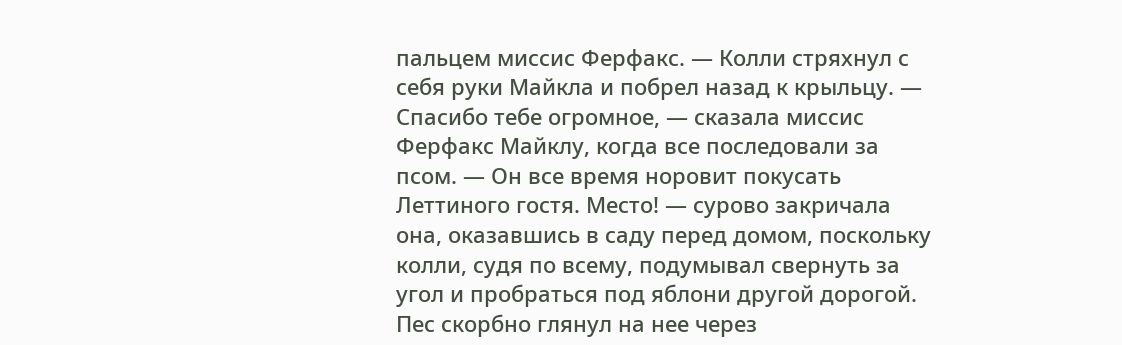пальцем миссис Ферфакс. — Колли стряхнул с себя руки Майкла и побрел назад к крыльцу. — Спасибо тебе огромное, — сказала миссис Ферфакс Майклу, когда все последовали за псом. — Он все время норовит покусать Леттиного гостя. Место! — сурово закричала она, оказавшись в саду перед домом, поскольку колли, судя по всему, подумывал свернуть за угол и пробраться под яблони другой дорогой. Пес скорбно глянул на нее через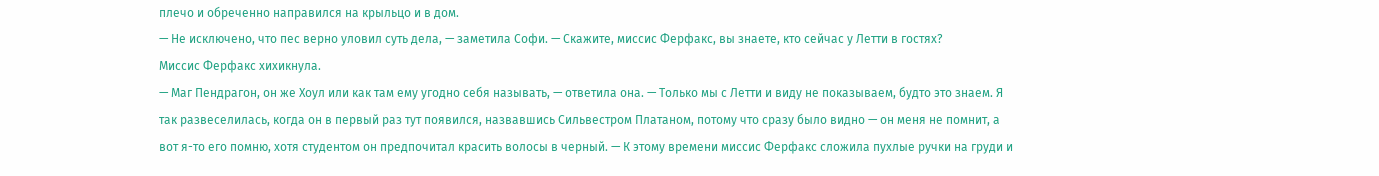плечо и обреченно направился на крыльцо и в дом.
— Не исключено, что пес верно уловил суть дела, — заметила Софи. — Скажите, миссис Ферфакс, вы знаете, кто сейчас у Летти в гостях?
Миссис Ферфакс хихикнула.
— Маг Пендрагон, он же Хоул или как там ему угодно себя называть, — ответила она. — Только мы с Летти и виду не показываем, будто это знаем. Я так развеселилась, когда он в первый раз тут появился, назвавшись Сильвестром Платаном, потому что сразу было видно — он меня не помнит, а вот я-то его помню, хотя студентом он предпочитал красить волосы в черный. — К этому времени миссис Ферфакс сложила пухлые ручки на груди и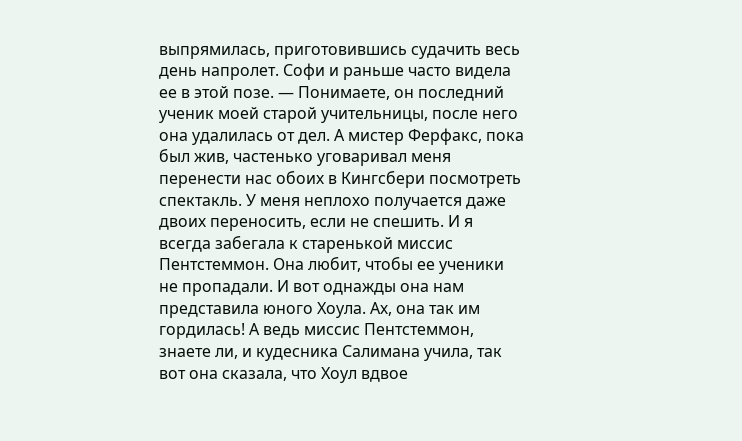выпрямилась, приготовившись судачить весь день напролет. Софи и раньше часто видела ее в этой позе. — Понимаете, он последний ученик моей старой учительницы, после него она удалилась от дел. А мистер Ферфакс, пока был жив, частенько уговаривал меня перенести нас обоих в Кингсбери посмотреть спектакль. У меня неплохо получается даже двоих переносить, если не спешить. И я всегда забегала к старенькой миссис Пентстеммон. Она любит, чтобы ее ученики не пропадали. И вот однажды она нам представила юного Хоула. Ах, она так им гордилась! А ведь миссис Пентстеммон, знаете ли, и кудесника Салимана учила, так вот она сказала, что Хоул вдвое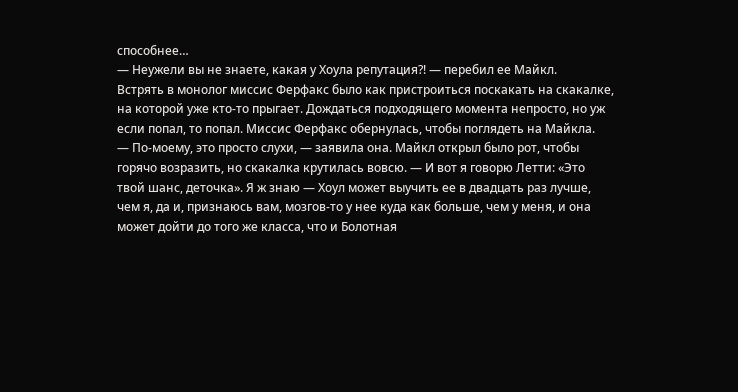способнее…
— Неужели вы не знаете, какая у Хоула репутация?! — перебил ее Майкл.
Встрять в монолог миссис Ферфакс было как пристроиться поскакать на скакалке, на которой уже кто-то прыгает. Дождаться подходящего момента непросто, но уж если попал, то попал. Миссис Ферфакс обернулась, чтобы поглядеть на Майкла.
— По-моему, это просто слухи, — заявила она. Майкл открыл было рот, чтобы горячо возразить, но скакалка крутилась вовсю. — И вот я говорю Летти: «Это твой шанс, деточка». Я ж знаю — Хоул может выучить ее в двадцать раз лучше, чем я, да и, признаюсь вам, мозгов-то у нее куда как больше, чем у меня, и она может дойти до того же класса, что и Болотная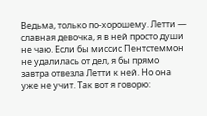Ведьма, только по-хорошему. Летти — славная девочка, я в ней просто души не чаю. Если бы миссис Пентстеммон не удалилась от дел, я бы прямо завтра отвезла Летти к ней. Но она уже не учит. Так вот я говорю: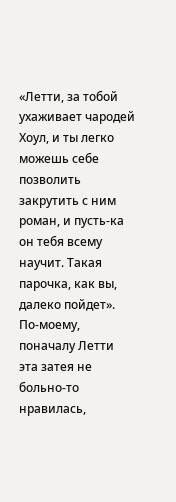«Летти, за тобой ухаживает чародей Хоул, и ты легко можешь себе позволить закрутить с ним роман, и пусть-ка он тебя всему научит. Такая парочка, как вы, далеко пойдет». По-моему, поначалу Летти эта затея не больно-то нравилась,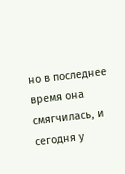но в последнее время она смягчилась, и сегодня у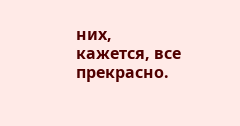них, кажется, все прекрасно.